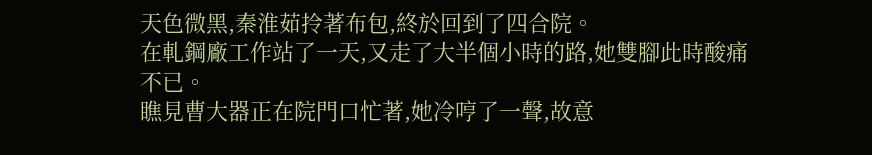天色微黑,秦淮茹拎著布包,終於回到了四合院。
在軋鋼廠工作站了一天,又走了大半個小時的路,她雙腳此時酸痛不已。
瞧見曹大器正在院門口忙著,她冷哼了一聲,故意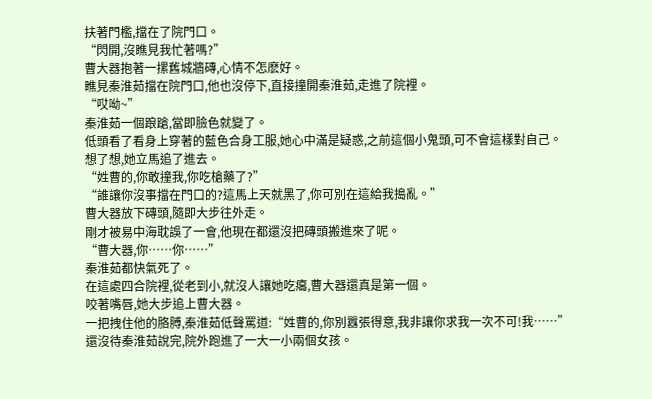扶著門檻,擋在了院門口。
“閃開,沒瞧見我忙著嗎?”
曹大器抱著一摞舊城牆磚,心情不怎麽好。
瞧見秦淮茹擋在院門口,他也沒停下,直接撞開秦淮茹,走進了院裡。
“哎呦~”
秦淮茹一個踉蹌,當即臉色就變了。
低頭看了看身上穿著的藍色合身工服,她心中滿是疑惑,之前這個小鬼頭,可不會這樣對自己。
想了想,她立馬追了進去。
“姓曹的,你敢撞我,你吃槍藥了?”
“誰讓你沒事擋在門口的?這馬上天就黑了,你可別在這給我搗亂。”
曹大器放下磚頭,隨即大步往外走。
剛才被易中海耽誤了一會,他現在都還沒把磚頭搬進來了呢。
“曹大器,你……你……”
秦淮茹都快氣死了。
在這處四合院裡,從老到小,就沒人讓她吃癟,曹大器還真是第一個。
咬著嘴唇,她大步追上曹大器。
一把拽住他的胳膊,秦淮茹低聲罵道:“姓曹的,你別囂張得意,我非讓你求我一次不可!我……”
還沒待秦淮茹說完,院外跑進了一大一小兩個女孩。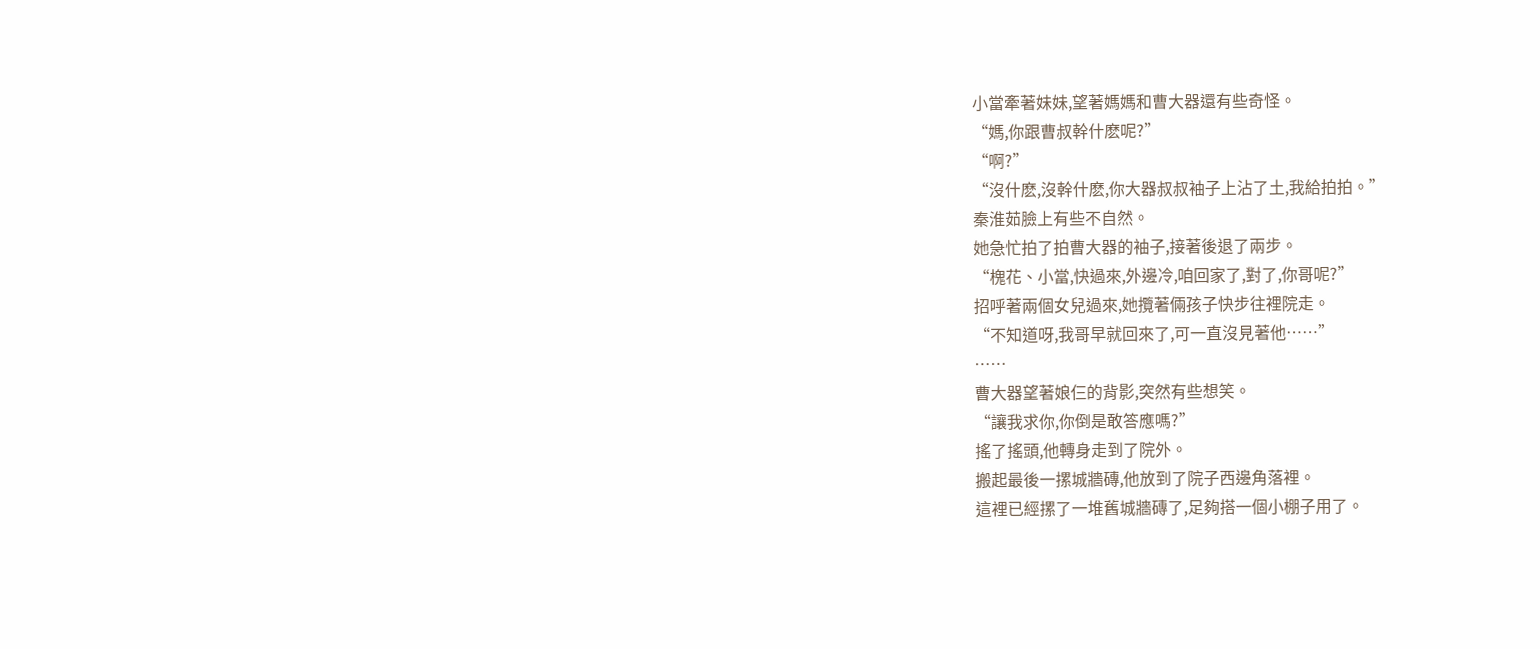小當牽著妹妹,望著媽媽和曹大器還有些奇怪。
“媽,你跟曹叔幹什麽呢?”
“啊?”
“沒什麽,沒幹什麽,你大器叔叔袖子上沾了土,我給拍拍。”
秦淮茹臉上有些不自然。
她急忙拍了拍曹大器的袖子,接著後退了兩步。
“槐花、小當,快過來,外邊冷,咱回家了,對了,你哥呢?”
招呼著兩個女兒過來,她攬著倆孩子快步往裡院走。
“不知道呀,我哥早就回來了,可一直沒見著他……”
……
曹大器望著娘仨的背影,突然有些想笑。
“讓我求你,你倒是敢答應嗎?”
搖了搖頭,他轉身走到了院外。
搬起最後一摞城牆磚,他放到了院子西邊角落裡。
這裡已經摞了一堆舊城牆磚了,足夠搭一個小棚子用了。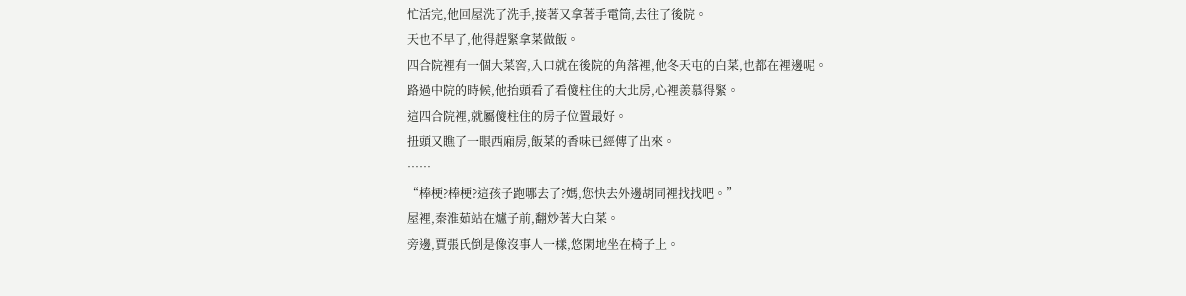忙活完,他回屋洗了洗手,接著又拿著手電筒,去往了後院。
天也不早了,他得趕緊拿菜做飯。
四合院裡有一個大菜窖,入口就在後院的角落裡,他冬天屯的白菜,也都在裡邊呢。
路過中院的時候,他抬頭看了看傻柱住的大北房,心裡羨慕得緊。
這四合院裡,就屬傻柱住的房子位置最好。
扭頭又瞧了一眼西廂房,飯菜的香味已經傳了出來。
……
“棒梗?棒梗?這孩子跑哪去了?媽,您快去外邊胡同裡找找吧。”
屋裡,秦淮茹站在爐子前,翻炒著大白菜。
旁邊,賈張氏倒是像沒事人一樣,悠閑地坐在椅子上。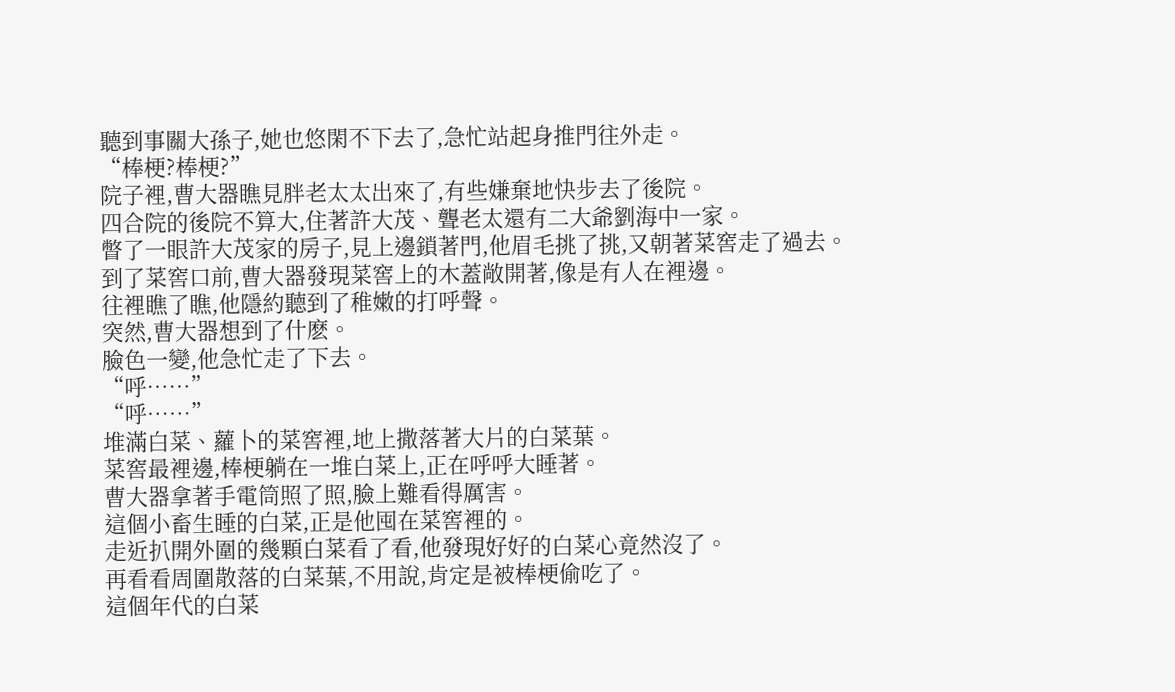聽到事關大孫子,她也悠閑不下去了,急忙站起身推門往外走。
“棒梗?棒梗?”
院子裡,曹大器瞧見胖老太太出來了,有些嫌棄地快步去了後院。
四合院的後院不算大,住著許大茂、聾老太還有二大爺劉海中一家。
瞥了一眼許大茂家的房子,見上邊鎖著門,他眉毛挑了挑,又朝著菜窖走了過去。
到了菜窖口前,曹大器發現菜窖上的木蓋敞開著,像是有人在裡邊。
往裡瞧了瞧,他隱約聽到了稚嫩的打呼聲。
突然,曹大器想到了什麽。
臉色一變,他急忙走了下去。
“呼……”
“呼……”
堆滿白菜、蘿卜的菜窖裡,地上撒落著大片的白菜葉。
菜窖最裡邊,棒梗躺在一堆白菜上,正在呼呼大睡著。
曹大器拿著手電筒照了照,臉上難看得厲害。
這個小畜生睡的白菜,正是他囤在菜窖裡的。
走近扒開外圍的幾顆白菜看了看,他發現好好的白菜心竟然沒了。
再看看周圍散落的白菜葉,不用說,肯定是被棒梗偷吃了。
這個年代的白菜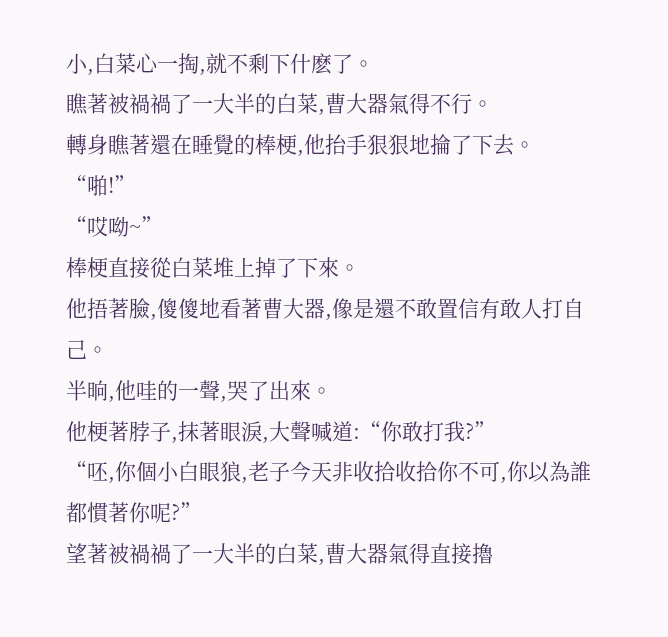小,白菜心一掏,就不剩下什麽了。
瞧著被禍禍了一大半的白菜,曹大器氣得不行。
轉身瞧著還在睡覺的棒梗,他抬手狠狠地掄了下去。
“啪!”
“哎呦~”
棒梗直接從白菜堆上掉了下來。
他捂著臉,傻傻地看著曹大器,像是還不敢置信有敢人打自己。
半晌,他哇的一聲,哭了出來。
他梗著脖子,抹著眼淚,大聲喊道:“你敢打我?”
“呸,你個小白眼狼,老子今天非收拾收拾你不可,你以為誰都慣著你呢?”
望著被禍禍了一大半的白菜,曹大器氣得直接擼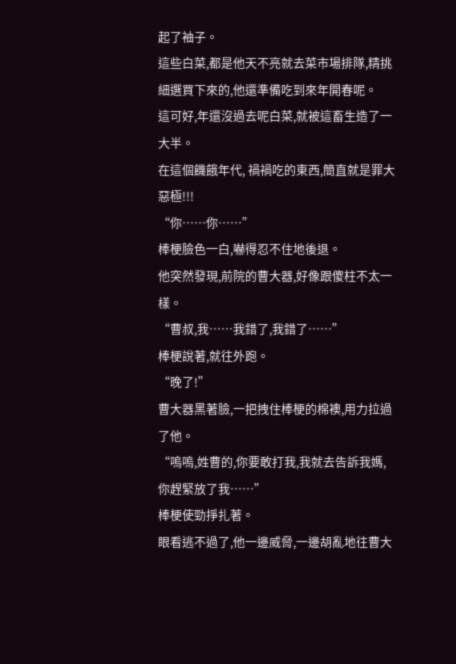起了袖子。
這些白菜,都是他天不亮就去菜市場排隊,精挑細選買下來的,他還準備吃到來年開春呢。
這可好,年還沒過去呢白菜,就被這畜生造了一大半。
在這個饑餓年代, 禍禍吃的東西,簡直就是罪大惡極!!!
“你……你……”
棒梗臉色一白,嚇得忍不住地後退。
他突然發現,前院的曹大器,好像跟傻柱不太一樣。
“曹叔,我……我錯了,我錯了……”
棒梗說著,就往外跑。
“晚了!”
曹大器黑著臉,一把拽住棒梗的棉襖,用力拉過了他。
“嗚嗚,姓曹的,你要敢打我,我就去告訴我媽,你趕緊放了我……”
棒梗使勁掙扎著。
眼看逃不過了,他一邊威脅,一邊胡亂地往曹大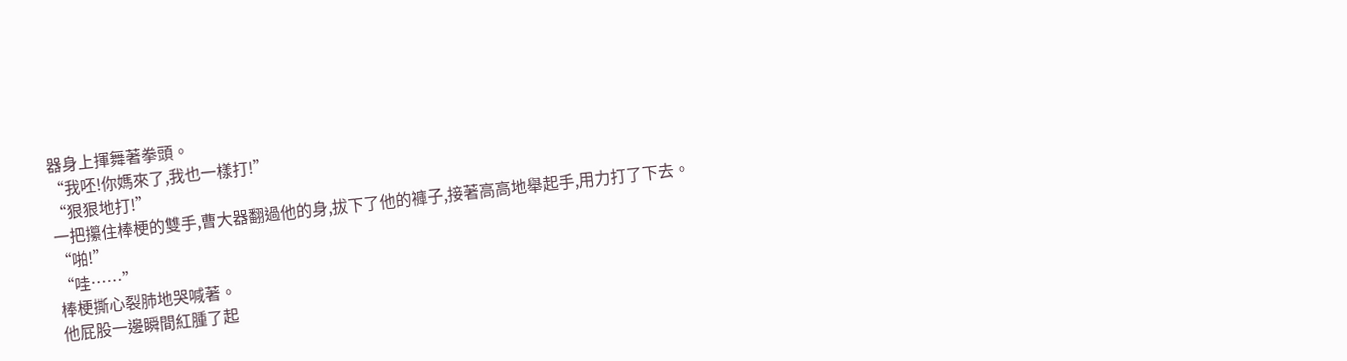器身上揮舞著拳頭。
“我呸!你媽來了,我也一樣打!”
“狠狠地打!”
一把攥住棒梗的雙手,曹大器翻過他的身,拔下了他的褲子,接著高高地舉起手,用力打了下去。
“啪!”
“哇……”
棒梗撕心裂肺地哭喊著。
他屁股一邊瞬間紅腫了起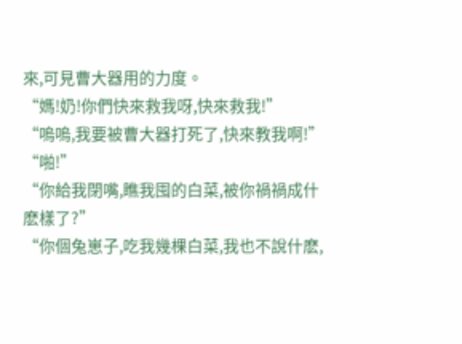來,可見曹大器用的力度。
“媽!奶!你們快來救我呀,快來救我!”
“嗚嗚,我要被曹大器打死了,快來教我啊!”
“啪!”
“你給我閉嘴,瞧我囤的白菜,被你禍禍成什麽樣了?”
“你個兔崽子,吃我幾棵白菜,我也不說什麽,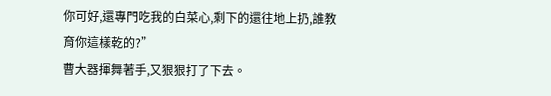你可好,還專門吃我的白菜心,剩下的還往地上扔,誰教育你這樣乾的?”
曹大器揮舞著手,又狠狠打了下去。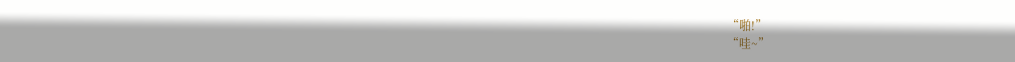“啪!”
“哇~”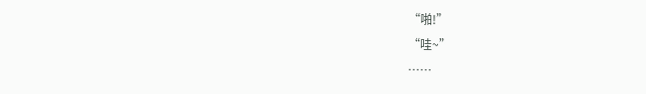“啪!”
“哇~”
……